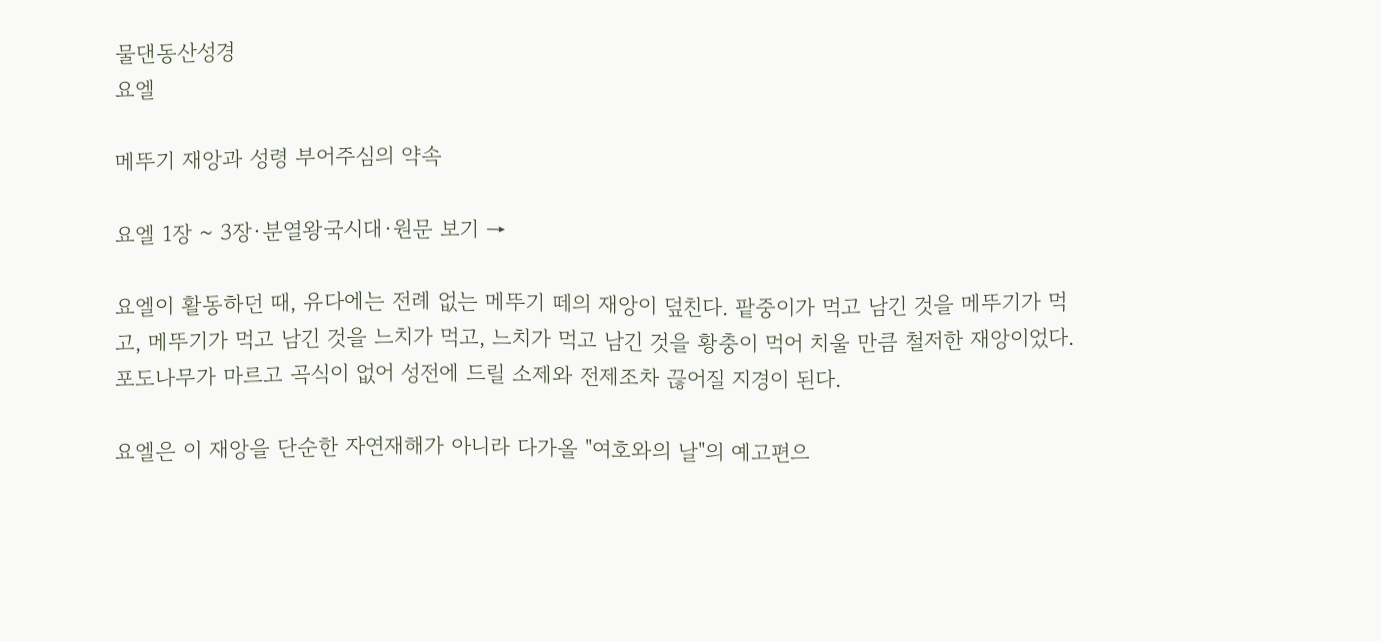물댄동산성경
요엘

메뚜기 재앙과 성령 부어주심의 약속

요엘 1장 ~ 3장·분열왕국시대·원문 보기 →

요엘이 활동하던 때, 유다에는 전례 없는 메뚜기 떼의 재앙이 덮친다. 팥중이가 먹고 남긴 것을 메뚜기가 먹고, 메뚜기가 먹고 남긴 것을 느치가 먹고, 느치가 먹고 남긴 것을 황충이 먹어 치울 만큼 철저한 재앙이었다. 포도나무가 마르고 곡식이 없어 성전에 드릴 소제와 전제조차 끊어질 지경이 된다.

요엘은 이 재앙을 단순한 자연재해가 아니라 다가올 "여호와의 날"의 예고편으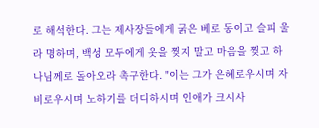로 해석한다. 그는 제사장들에게 굵은 베로 동이고 슬피 울라 명하며, 백성 모두에게 옷을 찢지 말고 마음을 찢고 하나님께로 돌아오라 촉구한다. "이는 그가 은혜로우시며 자비로우시며 노하기를 더디하시며 인애가 크시사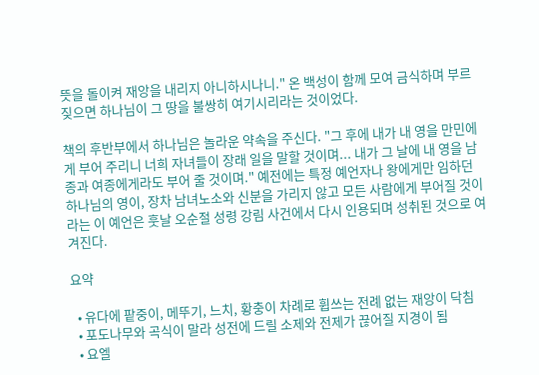뜻을 돌이켜 재앙을 내리지 아니하시나니." 온 백성이 함께 모여 금식하며 부르짖으면 하나님이 그 땅을 불쌍히 여기시리라는 것이었다.

책의 후반부에서 하나님은 놀라운 약속을 주신다. "그 후에 내가 내 영을 만민에게 부어 주리니 너희 자녀들이 장래 일을 말할 것이며... 내가 그 날에 내 영을 남종과 여종에게라도 부어 줄 것이며." 예전에는 특정 예언자나 왕에게만 임하던 하나님의 영이, 장차 남녀노소와 신분을 가리지 않고 모든 사람에게 부어질 것이라는 이 예언은 훗날 오순절 성령 강림 사건에서 다시 인용되며 성취된 것으로 여겨진다.

요약

  • 유다에 팥중이, 메뚜기, 느치, 황충이 차례로 휩쓰는 전례 없는 재앙이 닥침
  • 포도나무와 곡식이 말라 성전에 드릴 소제와 전제가 끊어질 지경이 됨
  • 요엘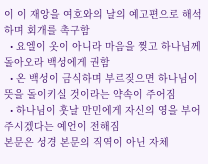이 이 재앙을 여호와의 날의 예고편으로 해석하며 회개를 촉구함
  • 요엘이 옷이 아니라 마음을 찢고 하나님께 돌아오라 백성에게 권함
  • 온 백성이 금식하며 부르짖으면 하나님이 뜻을 돌이키실 것이라는 약속이 주어짐
  • 하나님이 훗날 만민에게 자신의 영을 부어 주시겠다는 예언이 전해짐
본문은 성경 본문의 직역이 아닌 자체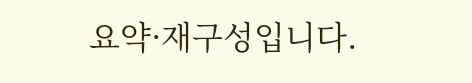요약·재구성입니다.